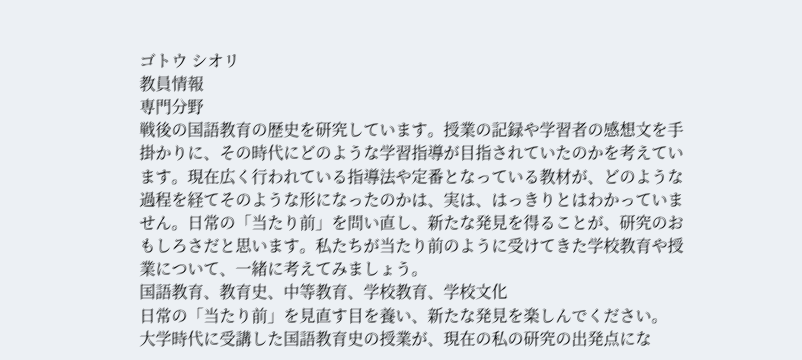ゴトウ シオリ
教員情報
専門分野
戦後の国語教育の歴史を研究しています。授業の記録や学習者の感想文を手掛かりに、その時代にどのような学習指導が目指されていたのかを考えています。現在広く行われている指導法や定番となっている教材が、どのような過程を経てそのような形になったのかは、実は、はっきりとはわかっていません。日常の「当たり前」を問い直し、新たな発見を得ることが、研究のおもしろさだと思います。私たちが当たり前のように受けてきた学校教育や授業について、一緒に考えてみましょう。
国語教育、教育史、中等教育、学校教育、学校文化
日常の「当たり前」を見直す目を養い、新たな発見を楽しんでください。
大学時代に受講した国語教育史の授業が、現在の私の研究の出発点にな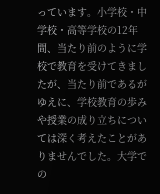っています。小学校・中学校・高等学校の12年間、当たり前のように学校で教育を受けてきましたが、当たり前であるがゆえに、学校教育の歩みや授業の成り立ちについては深く考えたことがありませんでした。大学での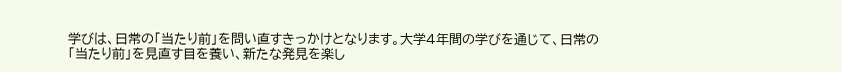学びは、日常の「当たり前」を問い直すきっかけとなります。大学4年間の学びを通じて、日常の「当たり前」を見直す目を養い、新たな発見を楽し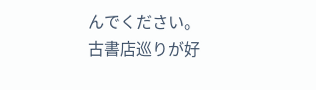んでください。
古書店巡りが好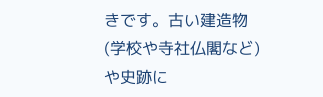きです。古い建造物(学校や寺社仏閣など)や史跡に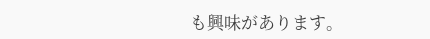も興味があります。